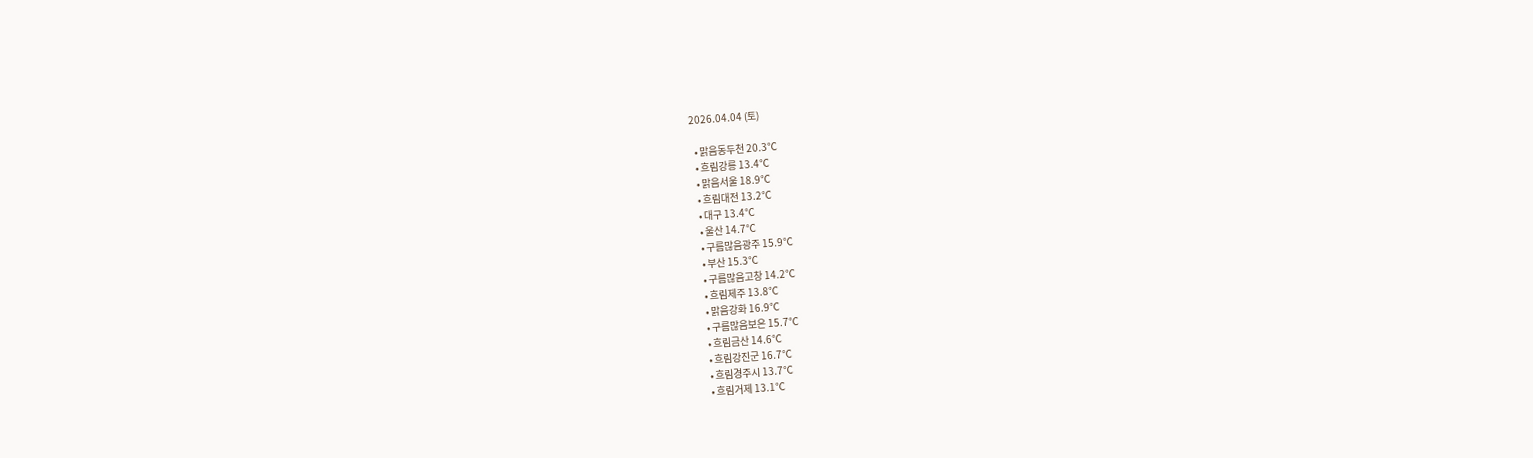2026.04.04 (토)

  • 맑음동두천 20.3℃
  • 흐림강릉 13.4℃
  • 맑음서울 18.9℃
  • 흐림대전 13.2℃
  • 대구 13.4℃
  • 울산 14.7℃
  • 구름많음광주 15.9℃
  • 부산 15.3℃
  • 구름많음고창 14.2℃
  • 흐림제주 13.8℃
  • 맑음강화 16.9℃
  • 구름많음보은 15.7℃
  • 흐림금산 14.6℃
  • 흐림강진군 16.7℃
  • 흐림경주시 13.7℃
  • 흐림거제 13.1℃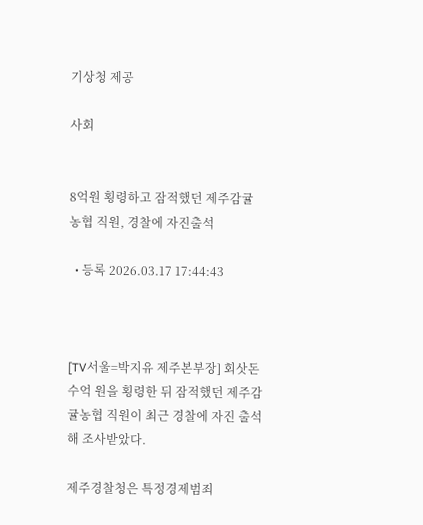기상청 제공

사회


8억원 횡령하고 잠적했던 제주감귤농협 직원, 경찰에 자진출석

  • 등록 2026.03.17 17:44:43



[TV서울=박지유 제주본부장] 회삿돈 수억 원을 횡령한 뒤 잠적했던 제주감귤농협 직원이 최근 경찰에 자진 출석해 조사받았다.

제주경찰청은 특정경제범죄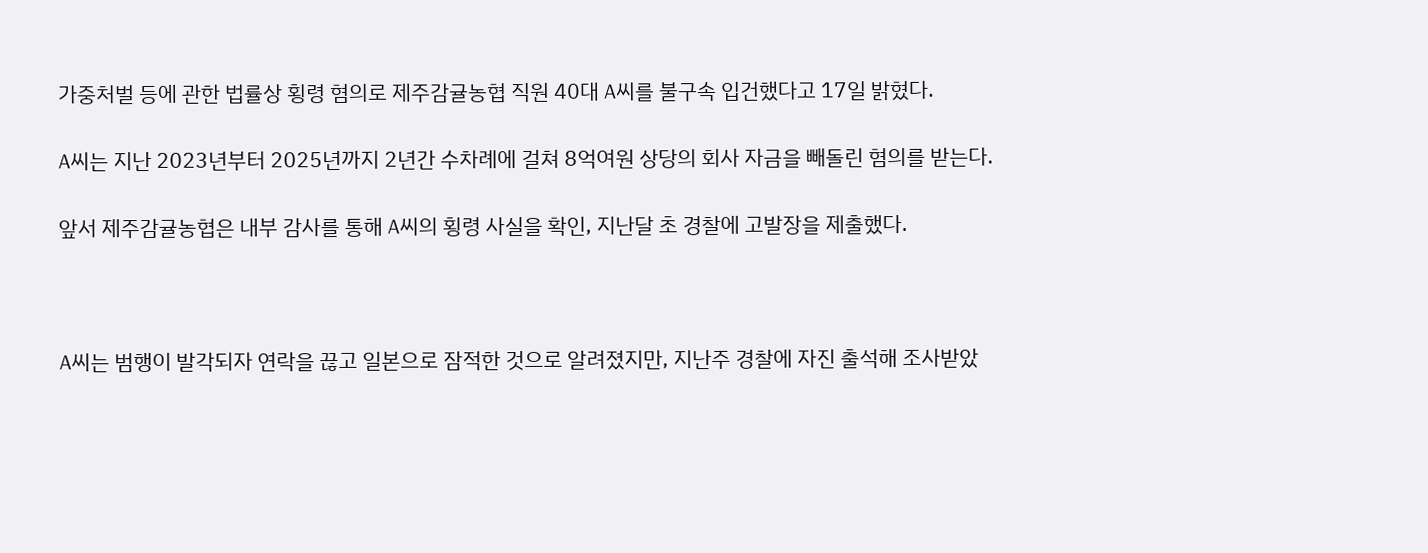가중처벌 등에 관한 법률상 횡령 혐의로 제주감귤농협 직원 40대 A씨를 불구속 입건했다고 17일 밝혔다.

A씨는 지난 2023년부터 2025년까지 2년간 수차례에 걸쳐 8억여원 상당의 회사 자금을 빼돌린 혐의를 받는다.

앞서 제주감귤농협은 내부 감사를 통해 A씨의 횡령 사실을 확인, 지난달 초 경찰에 고발장을 제출했다.



A씨는 범행이 발각되자 연락을 끊고 일본으로 잠적한 것으로 알려졌지만, 지난주 경찰에 자진 출석해 조사받았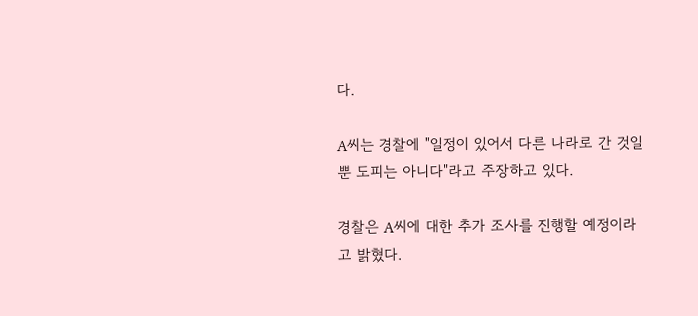다.

A씨는 경찰에 "일정이 있어서 다른 나라로 간 것일 뿐 도피는 아니다"라고 주장하고 있다.

경찰은 A씨에 대한 추가 조사를 진행할 예정이라고 밝혔다.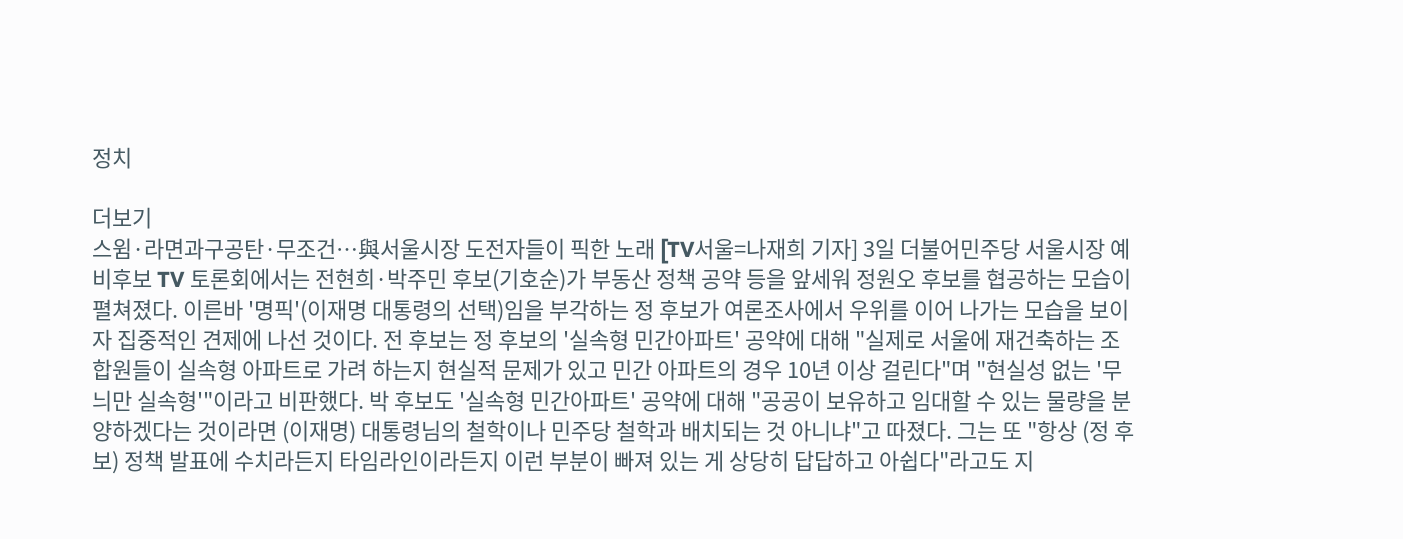정치

더보기
스윔·라면과구공탄·무조건…與서울시장 도전자들이 픽한 노래 [TV서울=나재희 기자] 3일 더불어민주당 서울시장 예비후보 TV 토론회에서는 전현희·박주민 후보(기호순)가 부동산 정책 공약 등을 앞세워 정원오 후보를 협공하는 모습이 펼쳐졌다. 이른바 '명픽'(이재명 대통령의 선택)임을 부각하는 정 후보가 여론조사에서 우위를 이어 나가는 모습을 보이자 집중적인 견제에 나선 것이다. 전 후보는 정 후보의 '실속형 민간아파트' 공약에 대해 "실제로 서울에 재건축하는 조합원들이 실속형 아파트로 가려 하는지 현실적 문제가 있고 민간 아파트의 경우 10년 이상 걸린다"며 "현실성 없는 '무늬만 실속형'"이라고 비판했다. 박 후보도 '실속형 민간아파트' 공약에 대해 "공공이 보유하고 임대할 수 있는 물량을 분양하겠다는 것이라면 (이재명) 대통령님의 철학이나 민주당 철학과 배치되는 것 아니냐"고 따졌다. 그는 또 "항상 (정 후보) 정책 발표에 수치라든지 타임라인이라든지 이런 부분이 빠져 있는 게 상당히 답답하고 아쉽다"라고도 지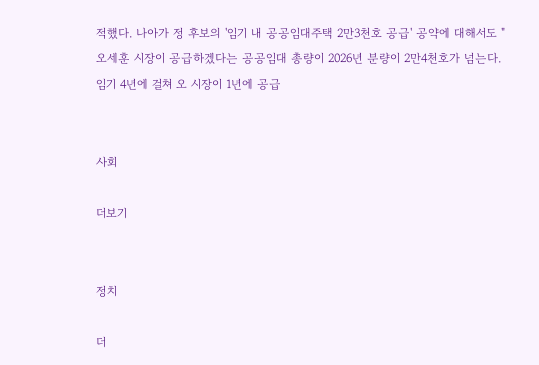적했다. 나아가 정 후보의 '임기 내 공공임대주택 2만3천호 공급' 공약에 대해서도 "오세훈 시장이 공급하겠다는 공공임대 총량이 2026년 분량이 2만4천호가 넘는다. 임기 4년에 걸쳐 오 시장이 1년에 공급


사회

더보기


정치

더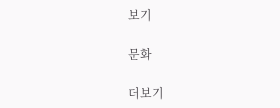보기

문화

더보기